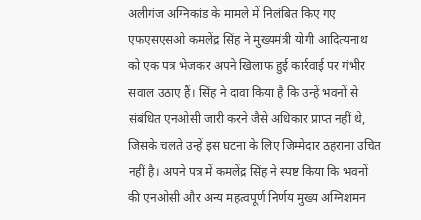अलीगंज अग्निकांड के मामले में निलंबित किए गए एफएसएसओ कमलेंद्र सिंह ने मुख्यमंत्री योगी आदित्यनाथ को एक पत्र भेजकर अपने खिलाफ हुई कार्रवाई पर गंभीर सवाल उठाए हैं। सिंह ने दावा किया है कि उन्हें भवनों से संबंधित एनओसी जारी करने जैसे अधिकार प्राप्त नहीं थे, जिसके चलते उन्हें इस घटना के लिए जिम्मेदार ठहराना उचित नहीं है। अपने पत्र में कमलेंद्र सिंह ने स्पष्ट किया कि भवनों की एनओसी और अन्य महत्वपूर्ण निर्णय मुख्य अग्निशमन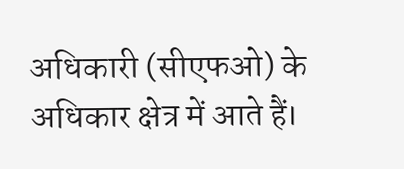अधिकारी (सीएफओ) के अधिकार क्षेत्र में आते हैं।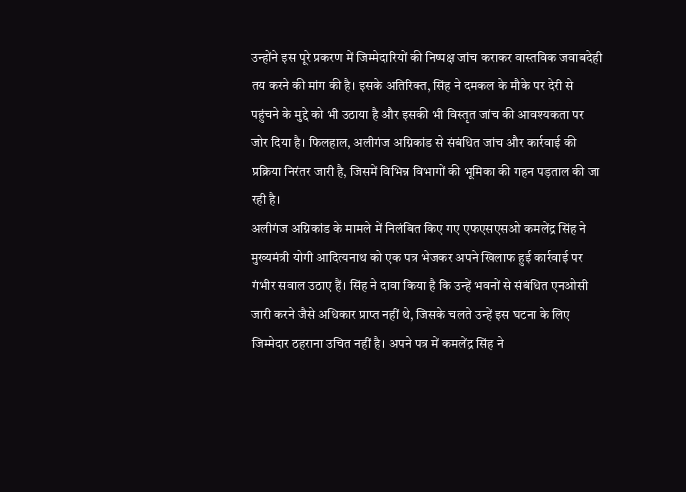उन्होंने इस पूरे प्रकरण में जिम्मेदारियों की निष्पक्ष जांच कराकर वास्तविक जवाबदेही तय करने की मांग की है। इसके अतिरिक्त, सिंह ने दमकल के मौके पर देरी से पहुंचने के मुद्दे को भी उठाया है और इसकी भी विस्तृत जांच की आवश्यकता पर जोर दिया है। फिलहाल, अलीगंज अग्निकांड से संबंधित जांच और कार्रवाई की प्रक्रिया निरंतर जारी है, जिसमें विभिन्न विभागों की भूमिका की गहन पड़ताल की जा रही है।
अलीगंज अग्निकांड के मामले में निलंबित किए गए एफएसएसओ कमलेंद्र सिंह ने मुख्यमंत्री योगी आदित्यनाथ को एक पत्र भेजकर अपने खिलाफ हुई कार्रवाई पर गंभीर सवाल उठाए हैं। सिंह ने दावा किया है कि उन्हें भवनों से संबंधित एनओसी जारी करने जैसे अधिकार प्राप्त नहीं थे, जिसके चलते उन्हें इस घटना के लिए जिम्मेदार ठहराना उचित नहीं है। अपने पत्र में कमलेंद्र सिंह ने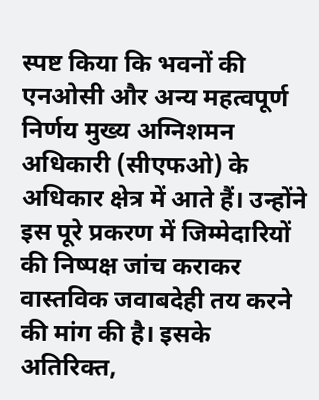स्पष्ट किया कि भवनों की एनओसी और अन्य महत्वपूर्ण निर्णय मुख्य अग्निशमन अधिकारी (सीएफओ) के अधिकार क्षेत्र में आते हैं। उन्होंने इस पूरे प्रकरण में जिम्मेदारियों की निष्पक्ष जांच कराकर वास्तविक जवाबदेही तय करने की मांग की है। इसके अतिरिक्त,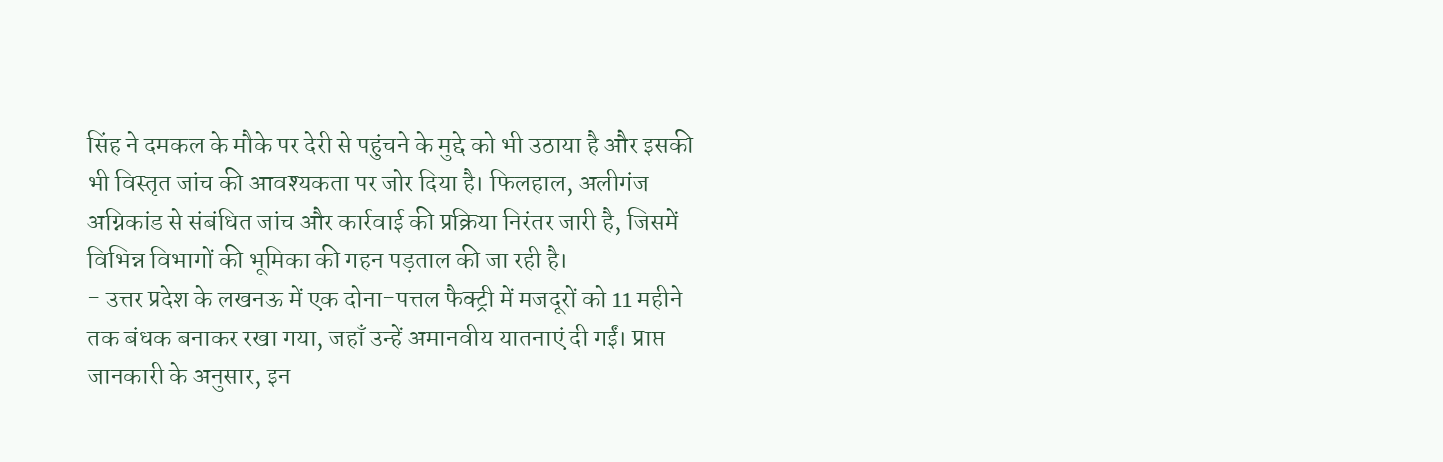सिंह ने दमकल के मौके पर देरी से पहुंचने के मुद्दे को भी उठाया है और इसकी भी विस्तृत जांच की आवश्यकता पर जोर दिया है। फिलहाल, अलीगंज अग्निकांड से संबंधित जांच और कार्रवाई की प्रक्रिया निरंतर जारी है, जिसमें विभिन्न विभागों की भूमिका की गहन पड़ताल की जा रही है।
- उत्तर प्रदेश के लखनऊ में एक दोना-पत्तल फैक्ट्री में मजदूरों को 11 महीने तक बंधक बनाकर रखा गया, जहाँ उन्हें अमानवीय यातनाएं दी गईं। प्राप्त जानकारी के अनुसार, इन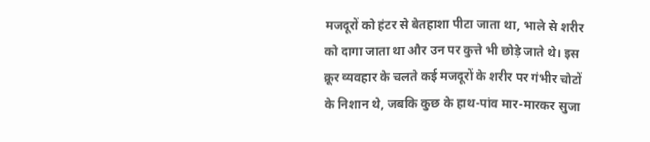मजदूरों को हंटर से बेतहाशा पीटा जाता था, भाले से शरीर को दागा जाता था और उन पर कुत्ते भी छोड़े जाते थे। इस क्रूर व्यवहार के चलते कई मजदूरों के शरीर पर गंभीर चोटों के निशान थे, जबकि कुछ के हाथ-पांव मार-मारकर सुजा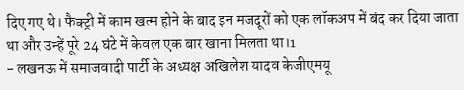दिए गए थे। फैक्ट्री में काम खत्म होने के बाद इन मजदूरों को एक लॉकअप में बंद कर दिया जाता था और उन्हें पूरे 24 घंटे में केवल एक बार खाना मिलता था।1
- लखनऊ में समाजवादी पार्टी के अध्यक्ष अखिलेश यादव केजीएमयू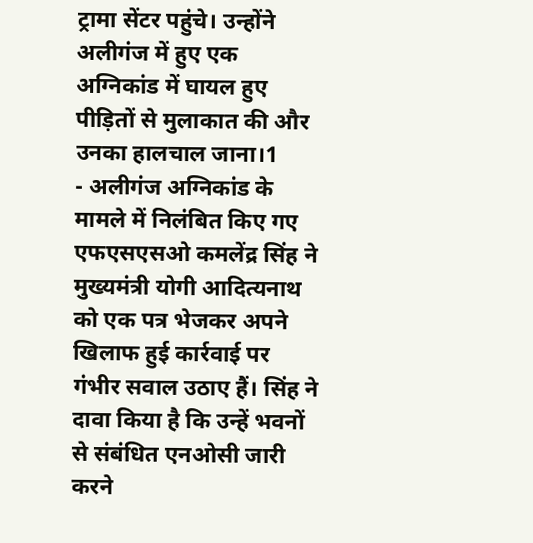ट्रामा सेंटर पहुंचे। उन्होंने अलीगंज में हुए एक अग्निकांड में घायल हुए पीड़ितों से मुलाकात की और उनका हालचाल जाना।1
- अलीगंज अग्निकांड के मामले में निलंबित किए गए एफएसएसओ कमलेंद्र सिंह ने मुख्यमंत्री योगी आदित्यनाथ को एक पत्र भेजकर अपने खिलाफ हुई कार्रवाई पर गंभीर सवाल उठाए हैं। सिंह ने दावा किया है कि उन्हें भवनों से संबंधित एनओसी जारी करने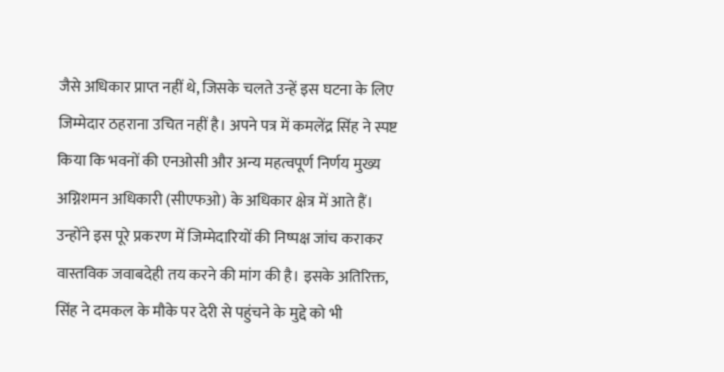जैसे अधिकार प्राप्त नहीं थे, जिसके चलते उन्हें इस घटना के लिए जिम्मेदार ठहराना उचित नहीं है। अपने पत्र में कमलेंद्र सिंह ने स्पष्ट किया कि भवनों की एनओसी और अन्य महत्वपूर्ण निर्णय मुख्य अग्निशमन अधिकारी (सीएफओ) के अधिकार क्षेत्र में आते हैं। उन्होंने इस पूरे प्रकरण में जिम्मेदारियों की निष्पक्ष जांच कराकर वास्तविक जवाबदेही तय करने की मांग की है। इसके अतिरिक्त, सिंह ने दमकल के मौके पर देरी से पहुंचने के मुद्दे को भी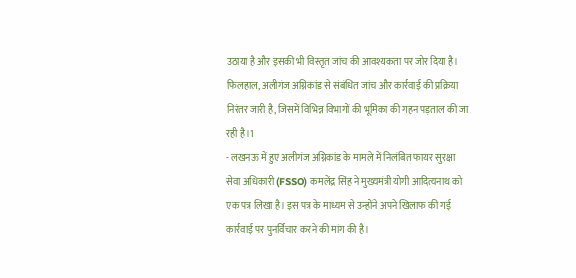उठाया है और इसकी भी विस्तृत जांच की आवश्यकता पर जोर दिया है। फिलहाल, अलीगंज अग्निकांड से संबंधित जांच और कार्रवाई की प्रक्रिया निरंतर जारी है, जिसमें विभिन्न विभागों की भूमिका की गहन पड़ताल की जा रही है।1
- लखनऊ में हुए अलीगंज अग्निकांड के मामले में निलंबित फायर सुरक्षा सेवा अधिकारी (FSSO) कमलेंद्र सिंह ने मुख्यमंत्री योगी आदित्यनाथ को एक पत्र लिखा है। इस पत्र के माध्यम से उन्होंने अपने खिलाफ की गई कार्रवाई पर पुनर्विचार करने की मांग की है।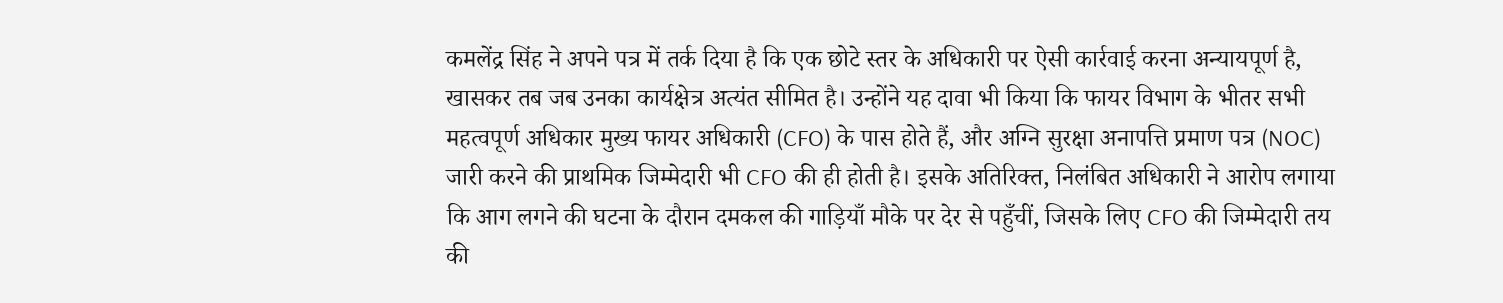कमलेंद्र सिंह ने अपने पत्र में तर्क दिया है कि एक छोटे स्तर के अधिकारी पर ऐसी कार्रवाई करना अन्यायपूर्ण है, खासकर तब जब उनका कार्यक्षेत्र अत्यंत सीमित है। उन्होंने यह दावा भी किया कि फायर विभाग के भीतर सभी महत्वपूर्ण अधिकार मुख्य फायर अधिकारी (CFO) के पास होते हैं, और अग्नि सुरक्षा अनापत्ति प्रमाण पत्र (NOC) जारी करने की प्राथमिक जिम्मेदारी भी CFO की ही होती है। इसके अतिरिक्त, निलंबित अधिकारी ने आरोप लगाया कि आग लगने की घटना के दौरान दमकल की गाड़ियाँ मौके पर देर से पहुँचीं, जिसके लिए CFO की जिम्मेदारी तय की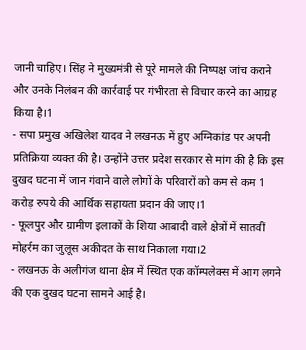जानी चाहिए। सिंह ने मुख्यमंत्री से पूरे मामले की निष्पक्ष जांच कराने और उनके निलंबन की कार्रवाई पर गंभीरता से विचार करने का आग्रह किया है।1
- सपा प्रमुख अखिलेश यादव ने लखनऊ में हुए अग्निकांड पर अपनी प्रतिक्रिया व्यक्त की है। उन्होंने उत्तर प्रदेश सरकार से मांग की है कि इस दुखद घटना में जान गंवाने वाले लोगों के परिवारों को कम से कम 1 करोड़ रुपये की आर्थिक सहायता प्रदान की जाए।1
- फूलपुर और ग्रामीण इलाकों के शिया आबादी वाले क्षेत्रों में सातवीं मोहर्रम का जुलूस अकीदत के साथ निकाला गया।2
- लखनऊ के अलीगंज थाना क्षेत्र में स्थित एक कॉम्पलेक्स में आग लगने की एक दुखद घटना सामने आई है।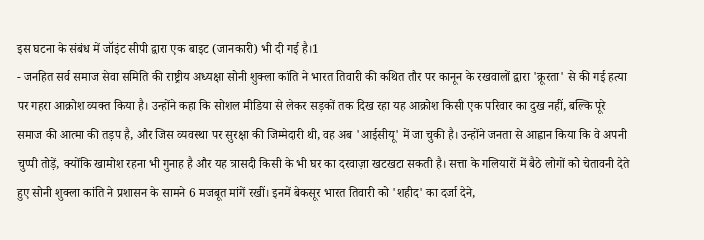इस घटना के संबंध में जॉइंट सीपी द्वारा एक बाइट (जानकारी) भी दी गई है।1
- जनहित सर्व समाज सेवा समिति की राष्ट्रीय अध्यक्षा सोनी शुक्ला कांति ने भारत तिवारी की कथित तौर पर कानून के रखवालों द्वारा 'क्रूरता' से की गई हत्या पर गहरा आक्रोश व्यक्त किया है। उन्होंने कहा कि सोशल मीडिया से लेकर सड़कों तक दिख रहा यह आक्रोश किसी एक परिवार का दुख नहीं, बल्कि पूरे समाज की आत्मा की तड़प है, और जिस व्यवस्था पर सुरक्षा की जिम्मेदारी थी, वह अब 'आईसीयू' में जा चुकी है। उन्होंने जनता से आह्वान किया कि वे अपनी चुप्पी तोड़ें, क्योंकि खामोश रहना भी गुनाह है और यह त्रासदी किसी के भी घर का दरवाज़ा खटखटा सकती है। सत्ता के गलियारों में बैठे लोगों को चेतावनी देते हुए सोनी शुक्ला कांति ने प्रशासन के सामने 6 मजबूत मांगें रखीं। इनमें बेकसूर भारत तिवारी को 'शहीद' का दर्जा देने,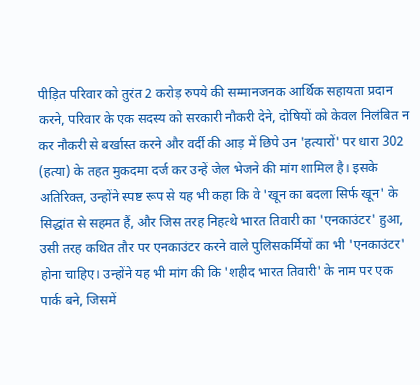पीड़ित परिवार को तुरंत 2 करोड़ रुपये की सम्मानजनक आर्थिक सहायता प्रदान करने, परिवार के एक सदस्य को सरकारी नौकरी देने, दोषियों को केवल निलंबित न कर नौकरी से बर्खास्त करने और वर्दी की आड़ में छिपे उन 'हत्यारों' पर धारा 302 (हत्या) के तहत मुकदमा दर्ज कर उन्हें जेल भेजने की मांग शामिल है। इसके अतिरिक्त, उन्होंने स्पष्ट रूप से यह भी कहा कि वे 'खून का बदला सिर्फ खून' के सिद्धांत से सहमत हैं, और जिस तरह निहत्थे भारत तिवारी का 'एनकाउंटर' हुआ, उसी तरह कथित तौर पर एनकाउंटर करने वाले पुलिसकर्मियों का भी 'एनकाउंटर' होना चाहिए। उन्होंने यह भी मांग की कि 'शहीद भारत तिवारी' के नाम पर एक पार्क बने, जिसमें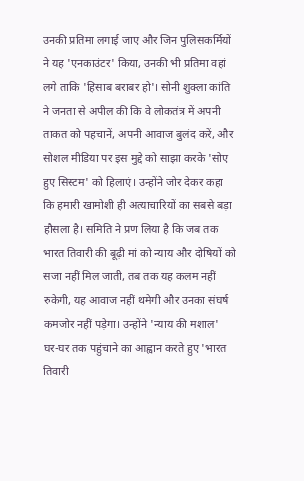उनकी प्रतिमा लगाई जाए और जिन पुलिसकर्मियों ने यह 'एनकाउंटर' किया, उनकी भी प्रतिमा वहां लगे ताकि 'हिसाब बराबर हो'। सोनी शुक्ला कांति ने जनता से अपील की कि वे लोकतंत्र में अपनी ताकत को पहचानें, अपनी आवाज बुलंद करें, और सोशल मीडिया पर इस मुद्दे को साझा करके 'सोए हुए सिस्टम' को हिलाएं। उन्होंने जोर देकर कहा कि हमारी खामोशी ही अत्याचारियों का सबसे बड़ा हौसला है। समिति ने प्रण लिया है कि जब तक भारत तिवारी की बूढ़ी मां को न्याय और दोषियों को सजा नहीं मिल जाती, तब तक यह कलम नहीं रुकेगी, यह आवाज नहीं थमेगी और उनका संघर्ष कमजोर नहीं पड़ेगा। उन्होंने 'न्याय की मशाल' घर-घर तक पहुंचाने का आह्वान करते हुए 'भारत तिवारी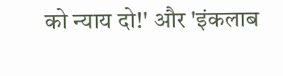को न्याय दो!' और 'इंकलाब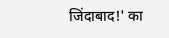जिंदाबाद!' का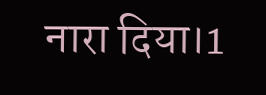नारा दिया।1